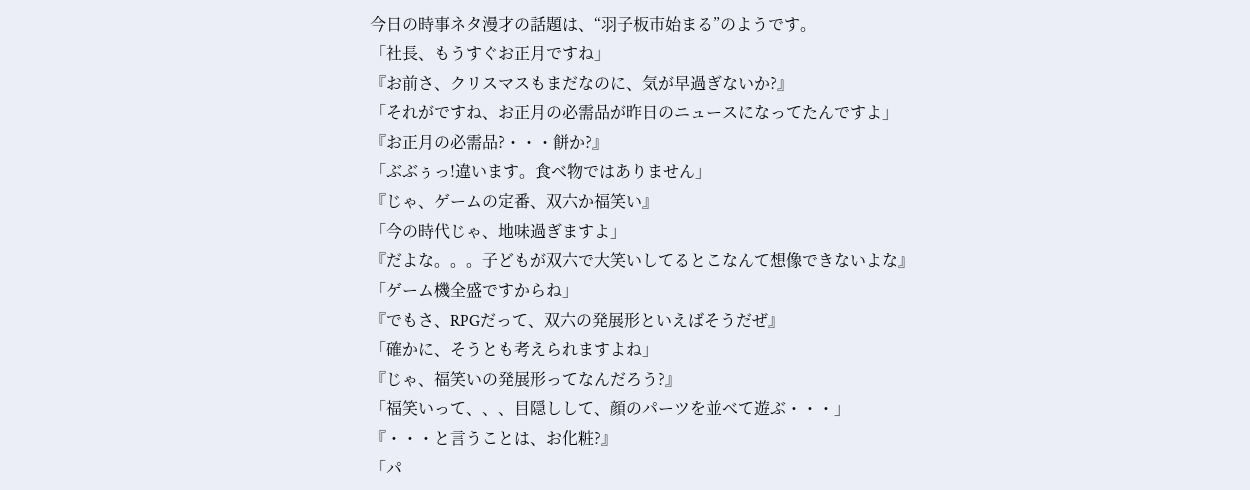今日の時事ネタ漫才の話題は、“羽子板市始まる”のようです。
「社長、もうすぐお正月ですね」
『お前さ、クリスマスもまだなのに、気が早過ぎないか?』
「それがですね、お正月の必需品が昨日のニュースになってたんですよ」
『お正月の必需品?・・・餅か?』
「ぶぶぅっ!違います。食べ物ではありません」
『じゃ、ゲームの定番、双六か福笑い』
「今の時代じゃ、地味過ぎますよ」
『だよな。。。子どもが双六で大笑いしてるとこなんて想像できないよな』
「ゲーム機全盛ですからね」
『でもさ、RPGだって、双六の発展形といえばそうだぜ』
「確かに、そうとも考えられますよね」
『じゃ、福笑いの発展形ってなんだろう?』
「福笑いって、、、目隠しして、顔のパーツを並べて遊ぶ・・・」
『・・・と言うことは、お化粧?』
「パ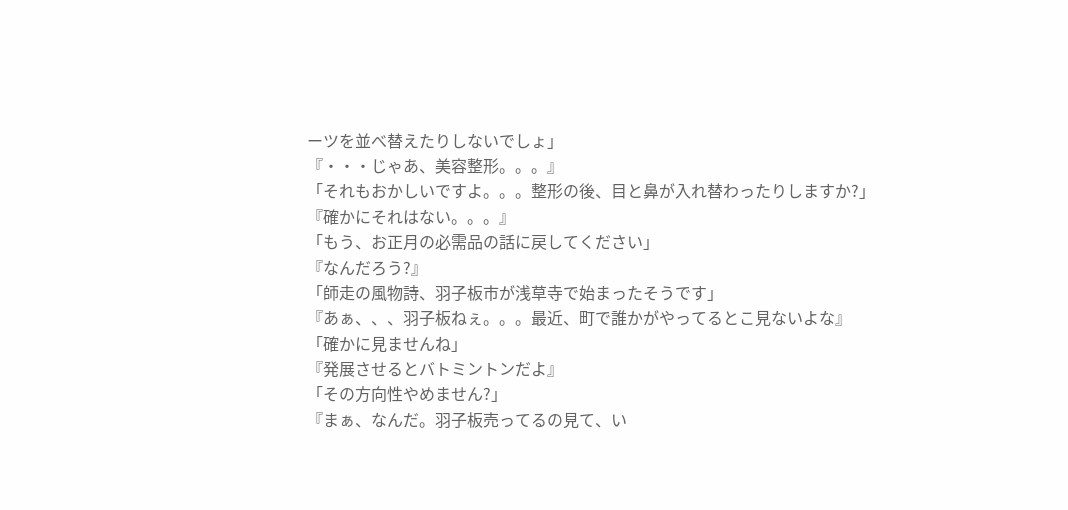ーツを並べ替えたりしないでしょ」
『・・・じゃあ、美容整形。。。』
「それもおかしいですよ。。。整形の後、目と鼻が入れ替わったりしますか?」
『確かにそれはない。。。』
「もう、お正月の必需品の話に戻してください」
『なんだろう?』
「師走の風物詩、羽子板市が浅草寺で始まったそうです」
『あぁ、、、羽子板ねぇ。。。最近、町で誰かがやってるとこ見ないよな』
「確かに見ませんね」
『発展させるとバトミントンだよ』
「その方向性やめません?」
『まぁ、なんだ。羽子板売ってるの見て、い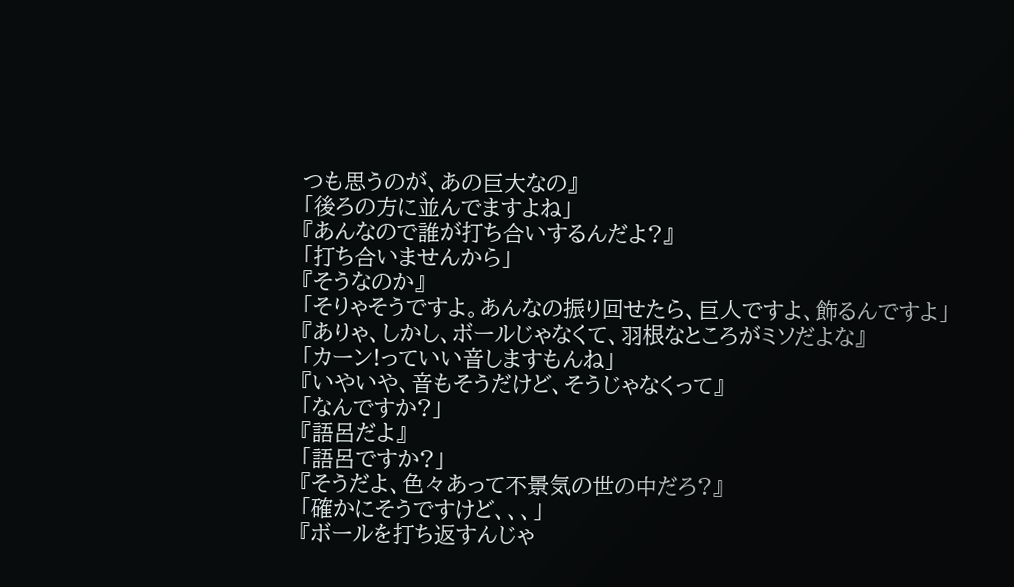つも思うのが、あの巨大なの』
「後ろの方に並んでますよね」
『あんなので誰が打ち合いするんだよ?』
「打ち合いませんから」
『そうなのか』
「そりゃそうですよ。あんなの振り回せたら、巨人ですよ、飾るんですよ」
『ありゃ、しかし、ボールじゃなくて、羽根なところがミソだよな』
「カーン!っていい音しますもんね」
『いやいや、音もそうだけど、そうじゃなくって』
「なんですか?」
『語呂だよ』
「語呂ですか?」
『そうだよ、色々あって不景気の世の中だろ?』
「確かにそうですけど、、、」
『ボールを打ち返すんじゃ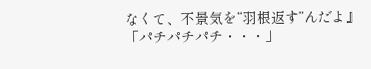なくて、不景気を“羽根返す”んだよ』
「パチパチパチ・・・」